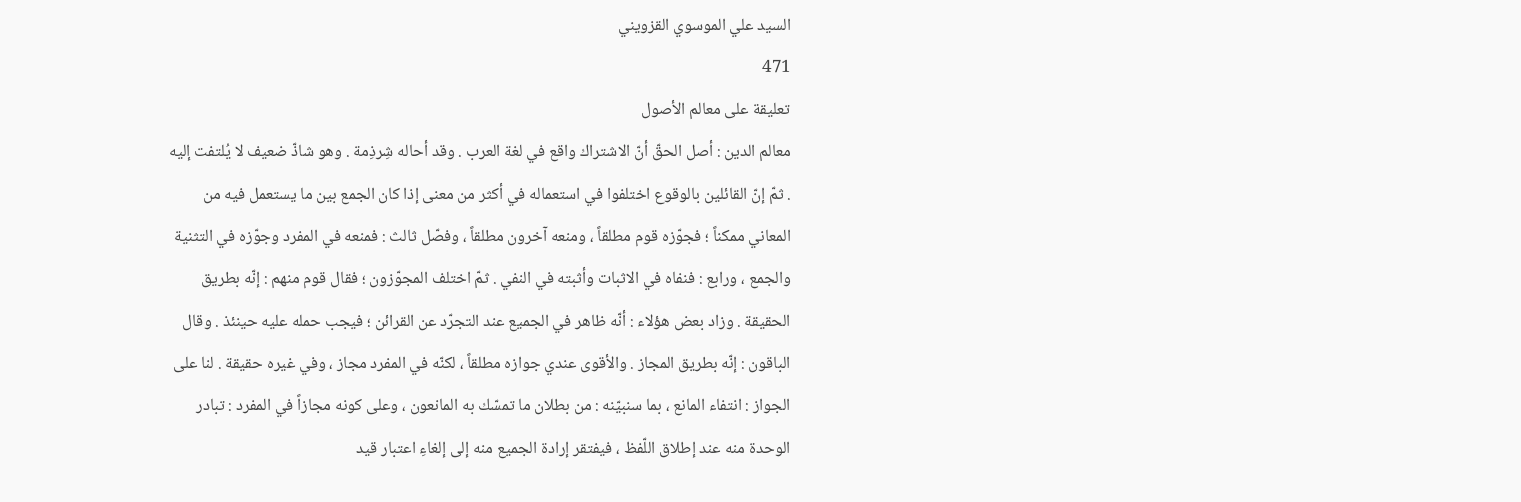السيد علي الموسوي القزويني
471
تعليقة على معالم الأصول
معالم الدين : أصل الحقّ أنّ الاشتراك واقع في لغة العرب . وقد أحاله شِرذِمة . وهو شاذّ ضعيف لا يُلتفت إليه . ثمّ إنّ القائلين بالوقوع اختلفوا في استعماله في أكثر من معنى إذا كان الجمع بين ما يستعمل فيه من المعاني ممكناً ؛ فجوّزه قوم مطلقاً ، ومنعه آخرون مطلقاً ، وفصّل ثالث : فمنعه في المفرد وجوّزه في التثنية والجمع ، ورابع : فنفاه في الاثبات وأثبته في النفي . ثمّ اختلف المجوّزون ؛ فقال قوم منهم : إنّه بطريق الحقيقة . وزاد بعض هؤلاء : أنّه ظاهر في الجميع عند التجرّد عن القرائن ؛ فيجب حمله عليه حينئذ . وقال الباقون : إنّه بطريق المجاز . والأقوى عندي جوازه مطلقاً ، لكنّه في المفرد مجاز ، وفي غيره حقيقة . لنا على الجواز : انتفاء المانع ، بما سنبيّنه : من بطلان ما تمسّك به المانعون ، وعلى كونه مجازاً في المفرد : تبادر الوحدة منه عند إطلاق اللّفظ ، فيفتقر إرادة الجميع منه إلى إلغاءِ اعتبار قيد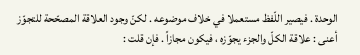الوحدة . فيصير اللّفظ مستعملا في خلاف موضوعه . لكنّ وجود العلاقة المصحّحة للتجوّز أعنى : علاقة الكلّ والجزء يجوّزه ، فيكون مجازاً . فإن قلت :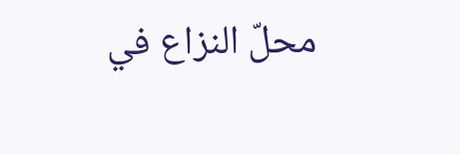محلّ النزاع في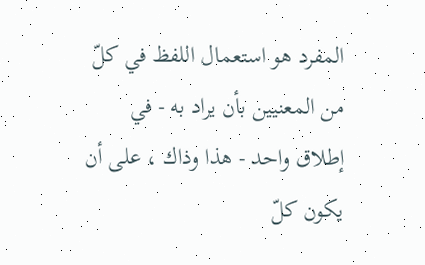المفرد هو استعمال اللفظ في كلّ من المعنيين بأن يراد به - في إطلاق واحد - هذا وذاك ، على أن يكون كلّ